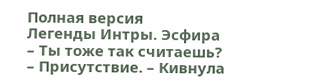Полная версия
Легенды Интры. Эсфира
– Ты тоже так считаешь?
– Присутствие. – Кивнула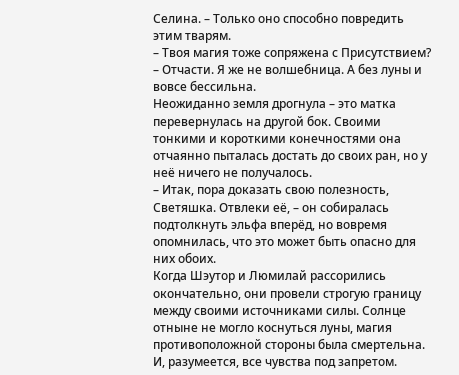Селина. – Только оно способно повредить этим тварям.
– Твоя магия тоже сопряжена с Присутствием?
– Отчасти. Я же не волшебница. А без луны и вовсе бессильна.
Неожиданно земля дрогнула – это матка перевернулась на другой бок. Своими тонкими и короткими конечностями она отчаянно пыталась достать до своих ран, но у неё ничего не получалось.
– Итак, пора доказать свою полезность, Светяшка. Отвлеки её, – он собиралась подтолкнуть эльфа вперёд, но вовремя опомнилась, что это может быть опасно для них обоих.
Когда Шэутор и Люмилай рассорились окончательно, они провели строгую границу между своими источниками силы. Солнце отныне не могло коснуться луны, магия противоположной стороны была смертельна. И, разумеется, все чувства под запретом.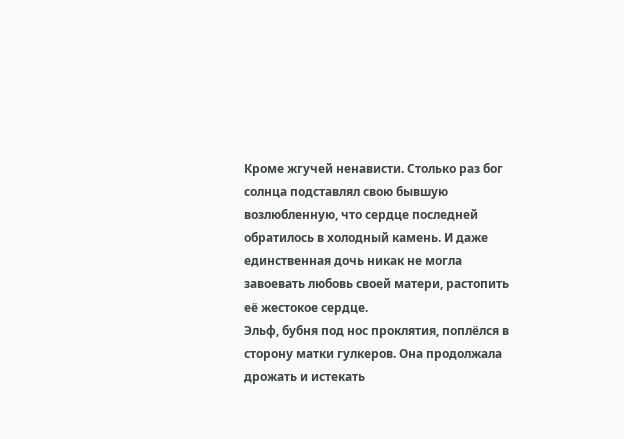Кроме жгучей ненависти. Столько раз бог солнца подставлял свою бывшую возлюбленную, что сердце последней обратилось в холодный камень. И даже единственная дочь никак не могла завоевать любовь своей матери, растопить её жестокое сердце.
Эльф, бубня под нос проклятия, поплёлся в сторону матки гулкеров. Она продолжала дрожать и истекать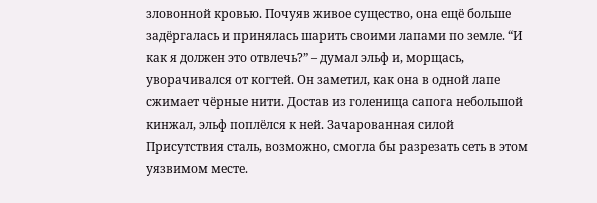зловонной кровью. Почуяв живое существо, она ещё больше задёргалась и принялась шарить своими лапами по земле. “И как я должен это отвлечь?” – думал эльф и, морщась, уворачивался от когтей. Он заметил, как она в одной лапе сжимает чёрные нити. Достав из голенища сапога небольшой кинжал, эльф поплёлся к ней. Зачарованная силой Присутствия сталь, возможно, смогла бы разрезать сеть в этом уязвимом месте.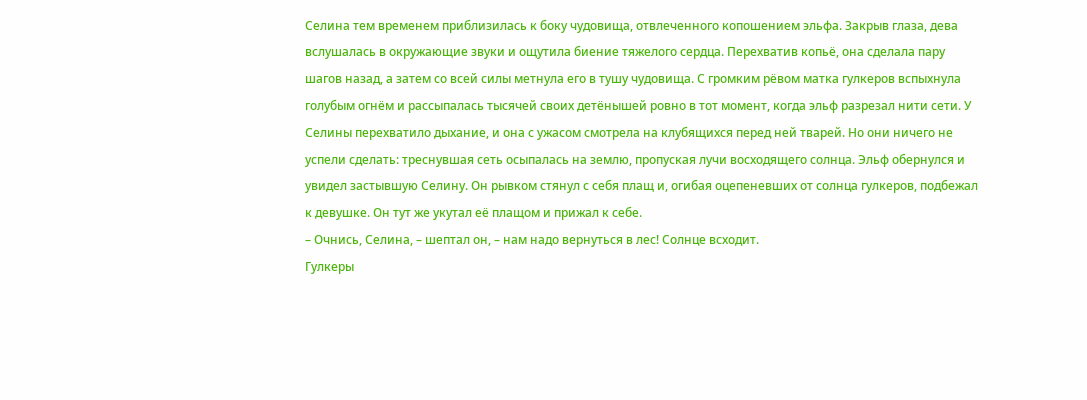Селина тем временем приблизилась к боку чудовища, отвлеченного копошением эльфа. Закрыв глаза, дева вслушалась в окружающие звуки и ощутила биение тяжелого сердца. Перехватив копьё, она сделала пару шагов назад, а затем со всей силы метнула его в тушу чудовища. С громким рёвом матка гулкеров вспыхнула голубым огнём и рассыпалась тысячей своих детёнышей ровно в тот момент, когда эльф разрезал нити сети. У Селины перехватило дыхание, и она с ужасом смотрела на клубящихся перед ней тварей. Но они ничего не успели сделать: треснувшая сеть осыпалась на землю, пропуская лучи восходящего солнца. Эльф обернулся и увидел застывшую Селину. Он рывком стянул с себя плащ и, огибая оцепеневших от солнца гулкеров, подбежал к девушке. Он тут же укутал её плащом и прижал к себе.
– Очнись, Селина, – шептал он, – нам надо вернуться в лес! Солнце всходит.
Гулкеры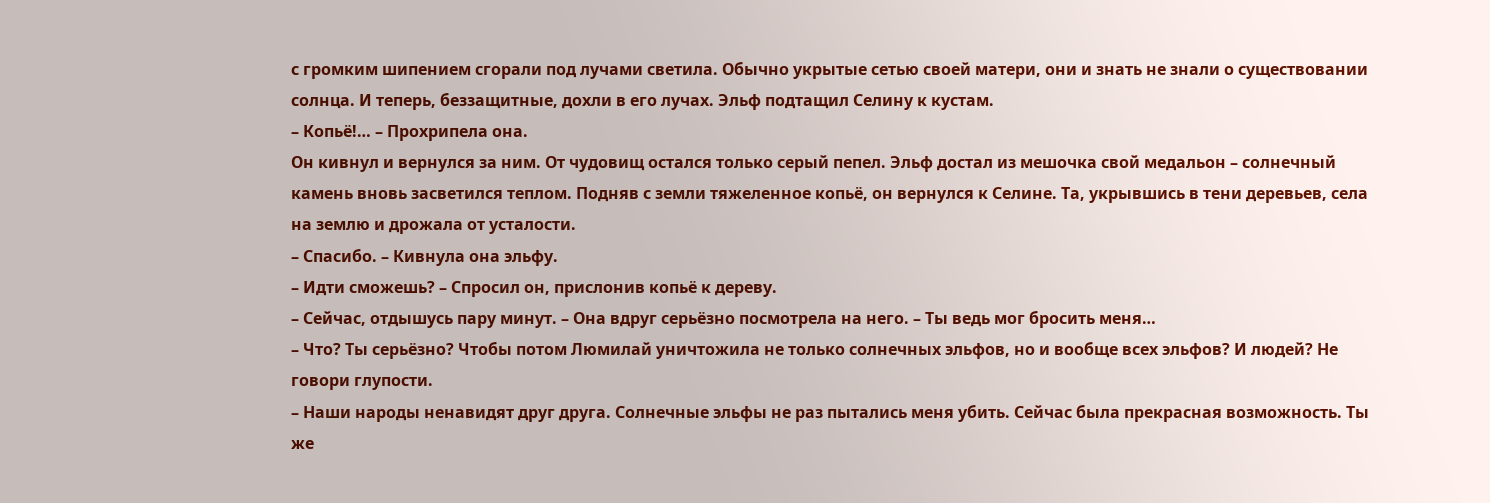с громким шипением сгорали под лучами светила. Обычно укрытые сетью своей матери, они и знать не знали о существовании солнца. И теперь, беззащитные, дохли в его лучах. Эльф подтащил Селину к кустам.
– Копьё!… – Прохрипела она.
Он кивнул и вернулся за ним. От чудовищ остался только серый пепел. Эльф достал из мешочка свой медальон – солнечный камень вновь засветился теплом. Подняв с земли тяжеленное копьё, он вернулся к Селине. Та, укрывшись в тени деревьев, села на землю и дрожала от усталости.
– Спасибо. – Кивнула она эльфу.
– Идти сможешь? – Спросил он, прислонив копьё к дереву.
– Сейчас, отдышусь пару минут. – Она вдруг серьёзно посмотрела на него. – Ты ведь мог бросить меня…
– Что? Ты серьёзно? Чтобы потом Люмилай уничтожила не только солнечных эльфов, но и вообще всех эльфов? И людей? Не говори глупости.
– Наши народы ненавидят друг друга. Солнечные эльфы не раз пытались меня убить. Сейчас была прекрасная возможность. Ты же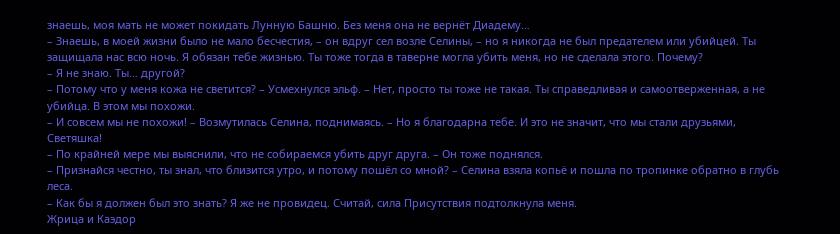знаешь, моя мать не может покидать Лунную Башню. Без меня она не вернёт Диадему…
– Знаешь, в моей жизни было не мало бесчестия, – он вдруг сел возле Селины, – но я никогда не был предателем или убийцей. Ты защищала нас всю ночь. Я обязан тебе жизнью. Ты тоже тогда в таверне могла убить меня, но не сделала этого. Почему?
– Я не знаю. Ты… другой?
– Потому что у меня кожа не светится? – Усмехнулся эльф. – Нет, просто ты тоже не такая. Ты справедливая и самоотверженная, а не убийца. В этом мы похожи.
– И совсем мы не похожи! – Возмутилась Селина, поднимаясь. – Но я благодарна тебе. И это не значит, что мы стали друзьями, Светяшка!
– По крайней мере мы выяснили, что не собираемся убить друг друга. – Он тоже поднялся.
– Признайся честно, ты знал, что близится утро, и потому пошёл со мной? – Селина взяла копьё и пошла по тропинке обратно в глубь леса.
– Как бы я должен был это знать? Я же не провидец. Считай, сила Присутствия подтолкнула меня.
Жрица и Каэдор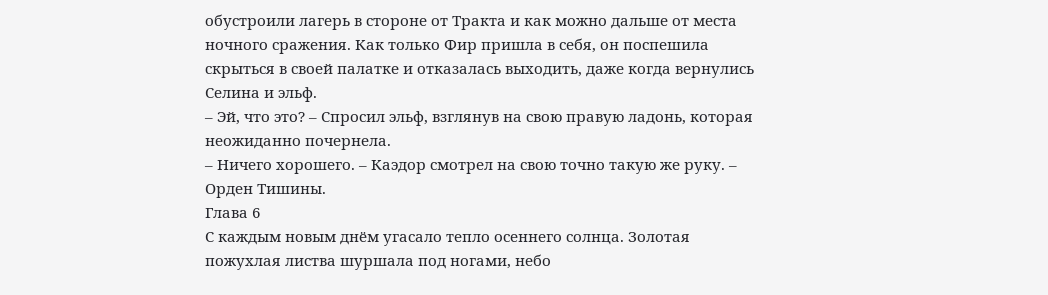обустроили лагерь в стороне от Тракта и как можно дальше от места ночного сражения. Как только Фир пришла в себя, он поспешила скрыться в своей палатке и отказалась выходить, даже когда вернулись Селина и эльф.
– Эй, что это? – Спросил эльф, взглянув на свою правую ладонь, которая неожиданно почернела.
– Ничего хорошего. – Каэдор смотрел на свою точно такую же руку. – Орден Тишины.
Глава 6
С каждым новым днём угасало тепло осеннего солнца. Золотая пожухлая листва шуршала под ногами, небо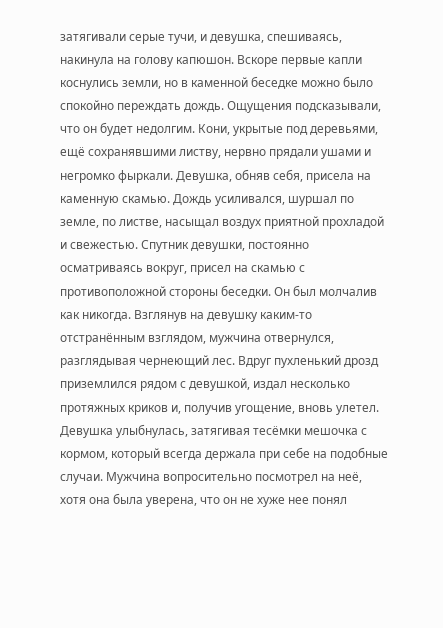затягивали серые тучи, и девушка, спешиваясь, накинула на голову капюшон. Вскоре первые капли коснулись земли, но в каменной беседке можно было спокойно переждать дождь. Ощущения подсказывали, что он будет недолгим. Кони, укрытые под деревьями, ещё сохранявшими листву, нервно прядали ушами и негромко фыркали. Девушка, обняв себя, присела на каменную скамью. Дождь усиливался, шуршал по земле, по листве, насыщал воздух приятной прохладой и свежестью. Спутник девушки, постоянно осматриваясь вокруг, присел на скамью с противоположной стороны беседки. Он был молчалив как никогда. Взглянув на девушку каким-то отстранённым взглядом, мужчина отвернулся, разглядывая чернеющий лес. Вдруг пухленький дрозд приземлился рядом с девушкой, издал несколько протяжных криков и, получив угощение, вновь улетел. Девушка улыбнулась, затягивая тесёмки мешочка с кормом, который всегда держала при себе на подобные случаи. Мужчина вопросительно посмотрел на неё, хотя она была уверена, что он не хуже нее понял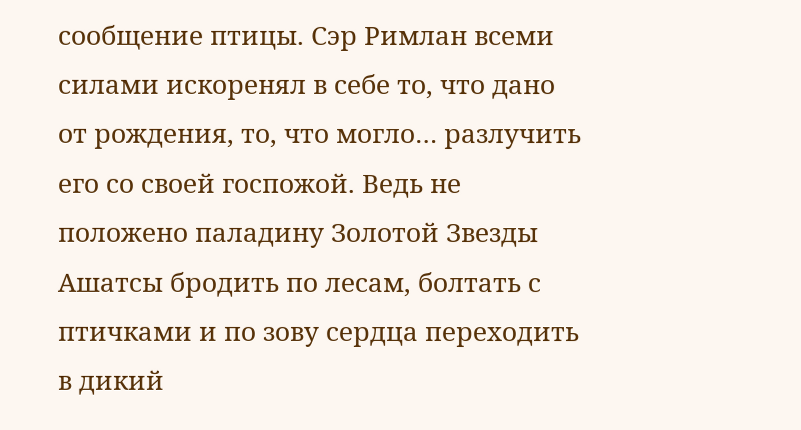сообщение птицы. Сэр Римлан всеми силами искоренял в себе то, что дано от рождения, то, что могло… разлучить его со своей госпожой. Ведь не положено паладину Золотой Звезды Ашатсы бродить по лесам, болтать с птичками и по зову сердца переходить в дикий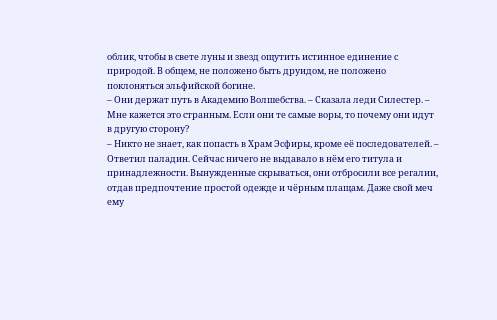облик, чтобы в свете луны и звезд ощутить истинное единение с природой. В общем, не положено быть друидом, не положено поклоняться эльфийской богине.
– Они держат путь в Академию Волшебства. – Сказала леди Силестер. – Мне кажется это странным. Если они те самые воры, то почему они идут в другую сторону?
– Никто не знает, как попасть в Храм Эсфиры, кроме её последователей. – Ответил паладин. Сейчас ничего не выдавало в нём его титула и принадлежности. Вынужденные скрываться, они отбросили все регалии, отдав предпочтение простой одежде и чёрным плащам. Даже свой меч ему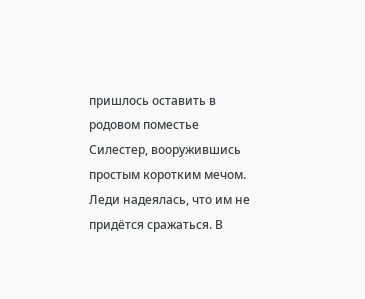пришлось оставить в родовом поместье Силестер, вооружившись простым коротким мечом. Леди надеялась, что им не придётся сражаться. В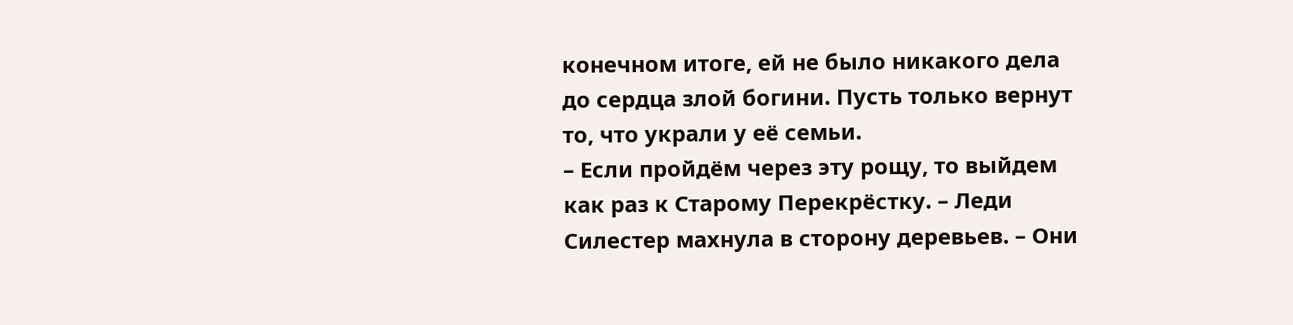конечном итоге, ей не было никакого дела до сердца злой богини. Пусть только вернут то, что украли у её семьи.
– Если пройдём через эту рощу, то выйдем как раз к Старому Перекрёстку. – Леди Силестер махнула в сторону деревьев. – Они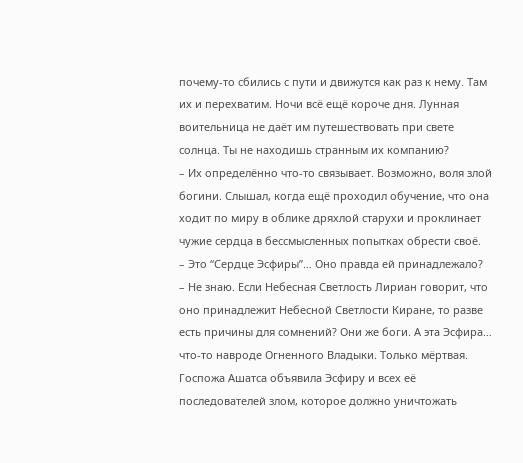почему-то сбились с пути и движутся как раз к нему. Там их и перехватим. Ночи всё ещё короче дня. Лунная воительница не даёт им путешествовать при свете солнца. Ты не находишь странным их компанию?
– Их определённо что-то связывает. Возможно, воля злой богини. Слышал, когда ещё проходил обучение, что она ходит по миру в облике дряхлой старухи и проклинает чужие сердца в бессмысленных попытках обрести своё.
– Это “Сердце Эсфиры”… Оно правда ей принадлежало?
– Не знаю. Если Небесная Светлость Лириан говорит, что оно принадлежит Небесной Светлости Киране, то разве есть причины для сомнений? Они же боги. А эта Эсфира… что-то навроде Огненного Владыки. Только мёртвая. Госпожа Ашатса объявила Эсфиру и всех её последователей злом, которое должно уничтожать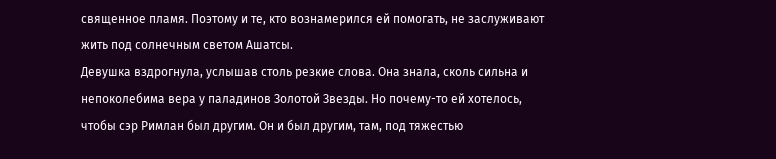священное пламя. Поэтому и те, кто вознамерился ей помогать, не заслуживают жить под солнечным светом Ашатсы.
Девушка вздрогнула, услышав столь резкие слова. Она знала, сколь сильна и непоколебима вера у паладинов Золотой Звезды. Но почему-то ей хотелось, чтобы сэр Римлан был другим. Он и был другим, там, под тяжестью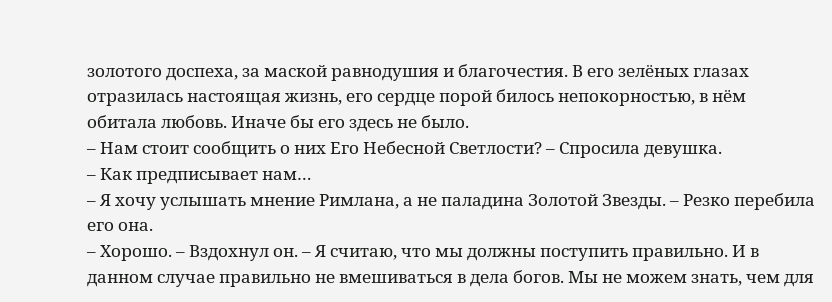золотого доспеха, за маской равнодушия и благочестия. В его зелёных глазах отразилась настоящая жизнь, его сердце порой билось непокорностью, в нём обитала любовь. Иначе бы его здесь не было.
– Нам стоит сообщить о них Его Небесной Светлости? – Спросила девушка.
– Как предписывает нам…
– Я хочу услышать мнение Римлана, а не паладина Золотой Звезды. – Резко перебила его она.
– Хорошо. – Вздохнул он. – Я считаю, что мы должны поступить правильно. И в данном случае правильно не вмешиваться в дела богов. Мы не можем знать, чем для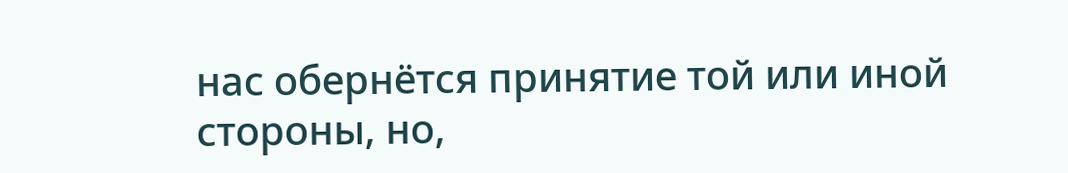нас обернётся принятие той или иной стороны, но,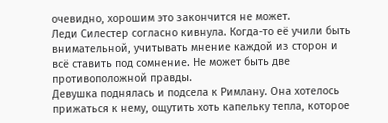очевидно, хорошим это закончится не может.
Леди Силестер согласно кивнула. Когда-то её учили быть внимательной, учитывать мнение каждой из сторон и всё ставить под сомнение. Не может быть две противоположной правды.
Девушка поднялась и подсела к Римлану. Она хотелось прижаться к нему, ощутить хоть капельку тепла, которое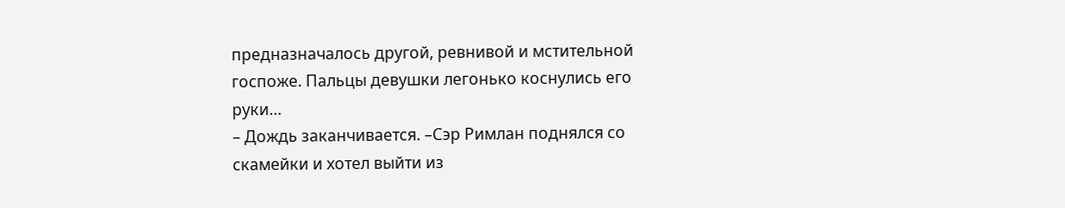предназначалось другой, ревнивой и мстительной госпоже. Пальцы девушки легонько коснулись его руки…
– Дождь заканчивается. –Сэр Римлан поднялся со скамейки и хотел выйти из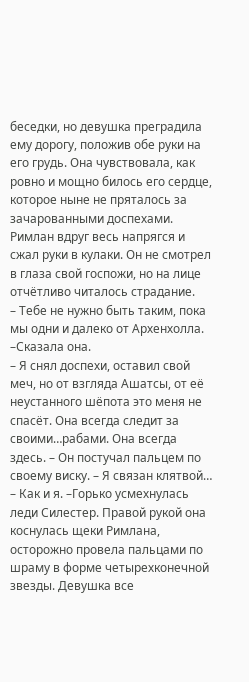беседки, но девушка преградила ему дорогу, положив обе руки на его грудь. Она чувствовала, как ровно и мощно билось его сердце, которое ныне не пряталось за зачарованными доспехами. Римлан вдруг весь напрягся и сжал руки в кулаки. Он не смотрел в глаза свой госпожи, но на лице отчётливо читалось страдание.
– Тебе не нужно быть таким, пока мы одни и далеко от Архенхолла. –Сказала она.
– Я снял доспехи, оставил свой меч, но от взгляда Ашатсы, от её неустанного шёпота это меня не спасёт. Она всегда следит за своими…рабами. Она всегда здесь. – Он постучал пальцем по своему виску. – Я связан клятвой…
– Как и я. –Горько усмехнулась леди Силестер. Правой рукой она коснулась щеки Римлана, осторожно провела пальцами по шраму в форме четырехконечной звезды. Девушка все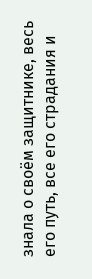знала о своём защитнике, весь его путь, все его страдания и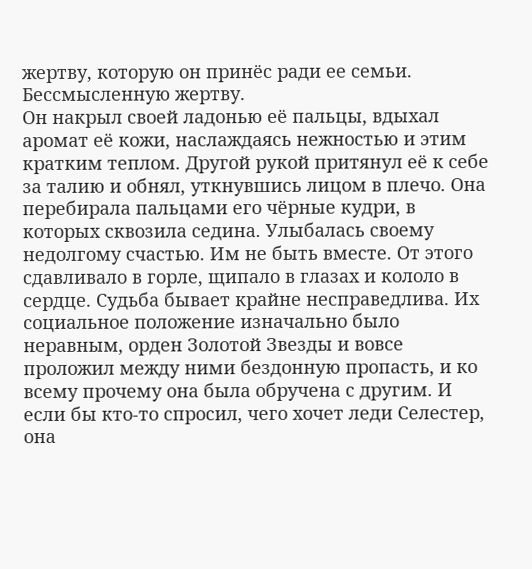жертву, которую он принёс ради ее семьи. Бессмысленную жертву.
Он накрыл своей ладонью её пальцы, вдыхал аромат её кожи, наслаждаясь нежностью и этим кратким теплом. Другой рукой притянул её к себе за талию и обнял, уткнувшись лицом в плечо. Она перебирала пальцами его чёрные кудри, в которых сквозила седина. Улыбалась своему недолгому счастью. Им не быть вместе. От этого сдавливало в горле, щипало в глазах и кололо в сердце. Судьба бывает крайне несправедлива. Их социальное положение изначально было неравным, орден Золотой Звезды и вовсе проложил между ними бездонную пропасть, и ко всему прочему она была обручена с другим. И если бы кто-то спросил, чего хочет леди Селестер, она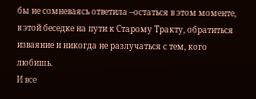бы не сомневаясь ответила –остаться в этом моменте, в этой беседке на пути к Старому Тракту, обратиться изваяние и никогда не разлучаться с тем, кого любишь.
И все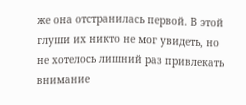же она отстранилась первой. В этой глуши их никто не мог увидеть, но не хотелось лишний раз привлекать внимание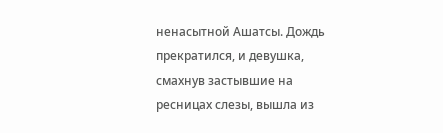ненасытной Ашатсы. Дождь прекратился, и девушка, смахнув застывшие на ресницах слезы, вышла из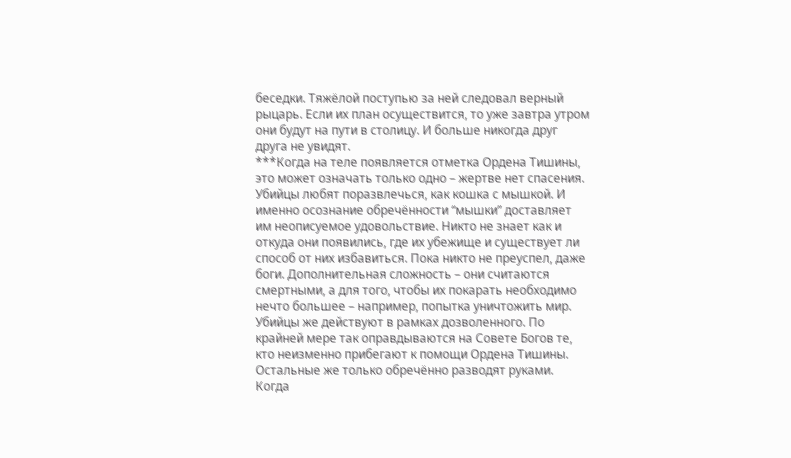беседки. Тяжёлой поступью за ней следовал верный рыцарь. Если их план осуществится, то уже завтра утром они будут на пути в столицу. И больше никогда друг друга не увидят.
***Когда на теле появляется отметка Ордена Тишины, это может означать только одно – жертве нет спасения. Убийцы любят поразвлечься, как кошка с мышкой. И именно осознание обречённости “мышки” доставляет им неописуемое удовольствие. Никто не знает как и откуда они появились, где их убежище и существует ли способ от них избавиться. Пока никто не преуспел, даже боги. Дополнительная сложность – они считаются смертными, а для того, чтобы их покарать необходимо нечто большее – например, попытка уничтожить мир. Убийцы же действуют в рамках дозволенного. По крайней мере так оправдываются на Совете Богов те, кто неизменно прибегают к помощи Ордена Тишины. Остальные же только обречённо разводят руками.
Когда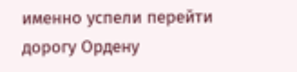именно успели перейти дорогу Ордену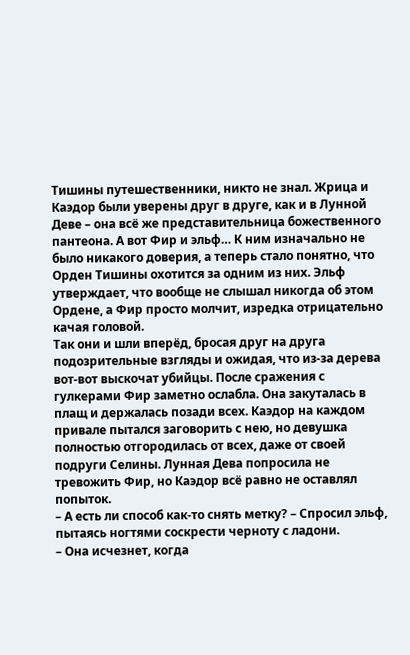Тишины путешественники, никто не знал. Жрица и Каэдор были уверены друг в друге, как и в Лунной Деве – она всё же представительница божественного пантеона. А вот Фир и эльф… К ним изначально не было никакого доверия, а теперь стало понятно, что Орден Тишины охотится за одним из них. Эльф утверждает, что вообще не слышал никогда об этом Ордене, а Фир просто молчит, изредка отрицательно качая головой.
Так они и шли вперёд, бросая друг на друга подозрительные взгляды и ожидая, что из-за дерева вот-вот выскочат убийцы. После сражения с гулкерами Фир заметно ослабла. Она закуталась в плащ и держалась позади всех. Каэдор на каждом привале пытался заговорить с нею, но девушка полностью отгородилась от всех, даже от своей подруги Селины. Лунная Дева попросила не тревожить Фир, но Каэдор всё равно не оставлял попыток.
– А есть ли способ как-то снять метку? – Спросил эльф, пытаясь ногтями соскрести черноту с ладони.
– Она исчезнет, когда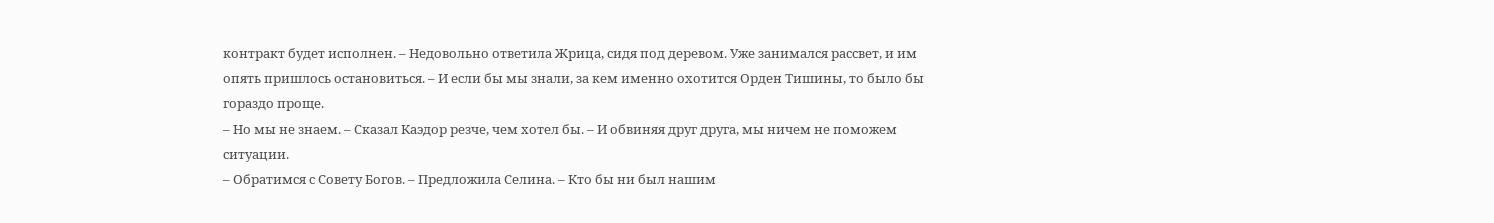контракт будет исполнен. – Недовольно ответила Жрица, сидя под деревом. Уже занимался рассвет, и им опять пришлось остановиться. – И если бы мы знали, за кем именно охотится Орден Тишины, то было бы гораздо проще.
– Но мы не знаем. – Сказал Каэдор резче, чем хотел бы. – И обвиняя друг друга, мы ничем не поможем ситуации.
– Обратимся с Совету Богов. – Предложила Селина. – Кто бы ни был нашим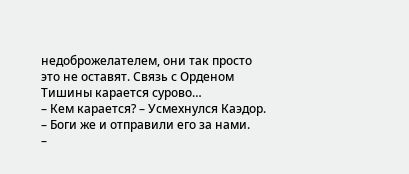недоброжелателем, они так просто это не оставят. Связь с Орденом Тишины карается сурово…
– Кем карается? – Усмехнулся Каэдор. – Боги же и отправили его за нами.
–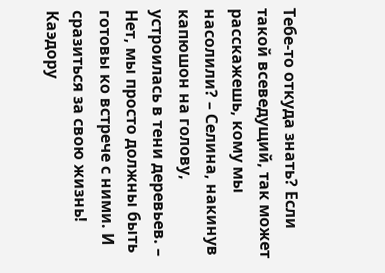Тебе-то откуда знать? Если такой всеведущий, так может расскажешь, кому мы насолили? – Селина, накинув капюшон на голову, устроилась в тени деревьев. – Нет, мы просто должны быть готовы ко встрече с ними. И сразиться за свою жизнь!
Каэдору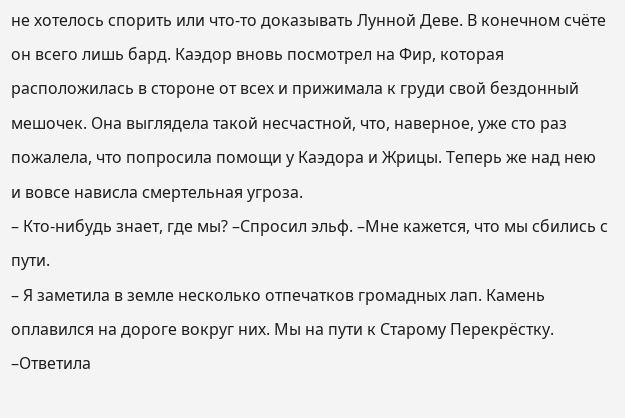не хотелось спорить или что-то доказывать Лунной Деве. В конечном счёте он всего лишь бард. Каэдор вновь посмотрел на Фир, которая расположилась в стороне от всех и прижимала к груди свой бездонный мешочек. Она выглядела такой несчастной, что, наверное, уже сто раз пожалела, что попросила помощи у Каэдора и Жрицы. Теперь же над нею и вовсе нависла смертельная угроза.
– Кто-нибудь знает, где мы? –Спросил эльф. –Мне кажется, что мы сбились с пути.
– Я заметила в земле несколько отпечатков громадных лап. Камень оплавился на дороге вокруг них. Мы на пути к Старому Перекрёстку. –Ответила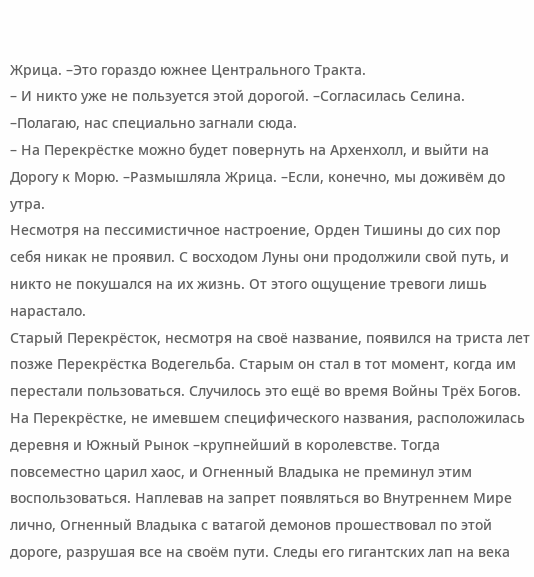Жрица. –Это гораздо южнее Центрального Тракта.
– И никто уже не пользуется этой дорогой. –Согласилась Селина. –Полагаю, нас специально загнали сюда.
– На Перекрёстке можно будет повернуть на Архенхолл, и выйти на Дорогу к Морю. –Размышляла Жрица. –Если, конечно, мы доживём до утра.
Несмотря на пессимистичное настроение, Орден Тишины до сих пор себя никак не проявил. С восходом Луны они продолжили свой путь, и никто не покушался на их жизнь. От этого ощущение тревоги лишь нарастало.
Старый Перекрёсток, несмотря на своё название, появился на триста лет позже Перекрёстка Водегельба. Старым он стал в тот момент, когда им перестали пользоваться. Случилось это ещё во время Войны Трёх Богов. На Перекрёстке, не имевшем специфического названия, расположилась деревня и Южный Рынок –крупнейший в королевстве. Тогда повсеместно царил хаос, и Огненный Владыка не преминул этим воспользоваться. Наплевав на запрет появляться во Внутреннем Мире лично, Огненный Владыка с ватагой демонов прошествовал по этой дороге, разрушая все на своём пути. Следы его гигантских лап на века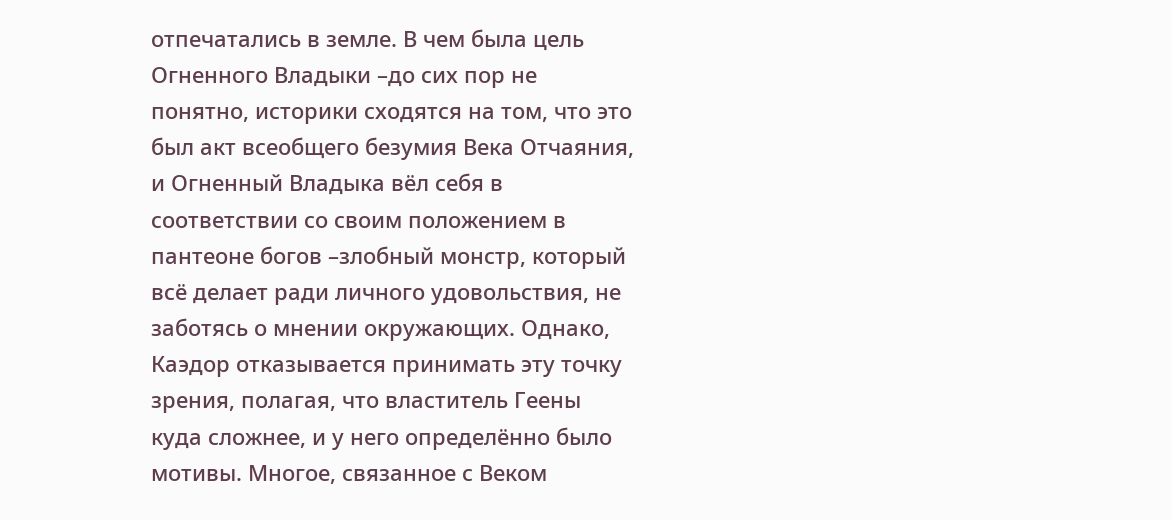отпечатались в земле. В чем была цель Огненного Владыки –до сих пор не понятно, историки сходятся на том, что это был акт всеобщего безумия Века Отчаяния, и Огненный Владыка вёл себя в соответствии со своим положением в пантеоне богов –злобный монстр, который всё делает ради личного удовольствия, не заботясь о мнении окружающих. Однако, Каэдор отказывается принимать эту точку зрения, полагая, что властитель Геены куда сложнее, и у него определённо было мотивы. Многое, связанное с Веком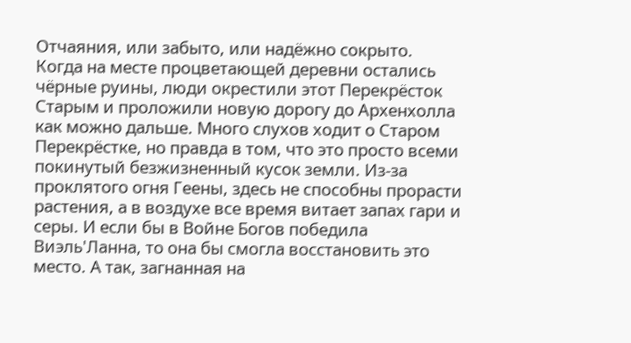Отчаяния, или забыто, или надёжно сокрыто.
Когда на месте процветающей деревни остались чёрные руины, люди окрестили этот Перекрёсток Старым и проложили новую дорогу до Архенхолла как можно дальше. Много слухов ходит о Старом Перекрёстке, но правда в том, что это просто всеми покинутый безжизненный кусок земли. Из-за проклятого огня Геены, здесь не способны прорасти растения, а в воздухе все время витает запах гари и серы. И если бы в Войне Богов победила Виэль'Ланна, то она бы смогла восстановить это место. А так, загнанная на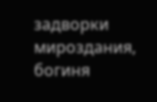задворки мироздания, богиня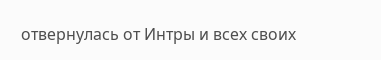отвернулась от Интры и всех своих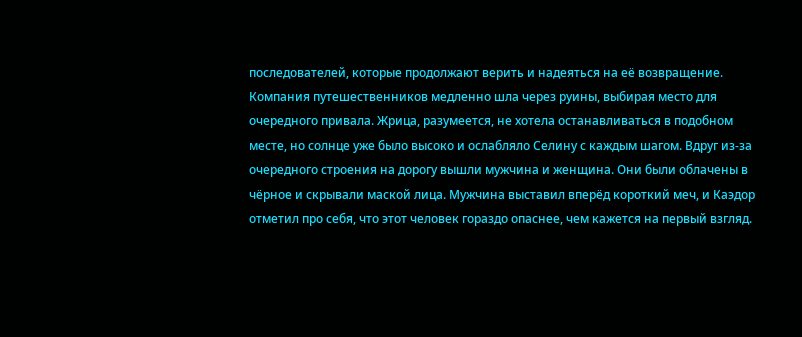последователей, которые продолжают верить и надеяться на её возвращение.
Компания путешественников медленно шла через руины, выбирая место для очередного привала. Жрица, разумеется, не хотела останавливаться в подобном месте, но солнце уже было высоко и ослабляло Селину с каждым шагом. Вдруг из-за очередного строения на дорогу вышли мужчина и женщина. Они были облачены в чёрное и скрывали маской лица. Мужчина выставил вперёд короткий меч, и Каэдор отметил про себя, что этот человек гораздо опаснее, чем кажется на первый взгляд.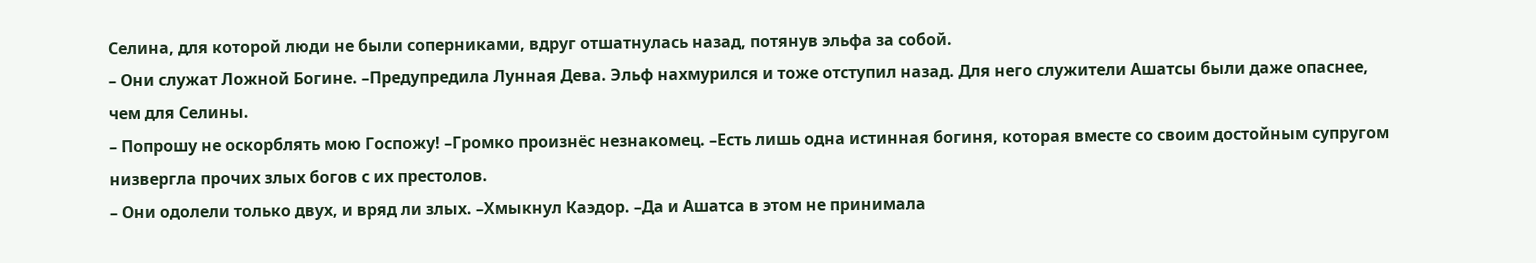Селина, для которой люди не были соперниками, вдруг отшатнулась назад, потянув эльфа за собой.
– Они служат Ложной Богине. –Предупредила Лунная Дева. Эльф нахмурился и тоже отступил назад. Для него служители Ашатсы были даже опаснее, чем для Селины.
– Попрошу не оскорблять мою Госпожу! –Громко произнёс незнакомец. –Есть лишь одна истинная богиня, которая вместе со своим достойным супругом низвергла прочих злых богов с их престолов.
– Они одолели только двух, и вряд ли злых. –Хмыкнул Каэдор. –Да и Ашатса в этом не принимала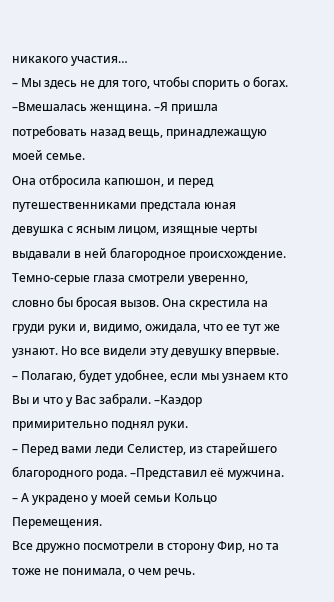никакого участия…
– Мы здесь не для того, чтобы спорить о богах. –Вмешалась женщина. –Я пришла потребовать назад вещь, принадлежащую моей семье.
Она отбросила капюшон, и перед путешественниками предстала юная девушка с ясным лицом, изящные черты выдавали в ней благородное происхождение. Темно-серые глаза смотрели уверенно, словно бы бросая вызов. Она скрестила на груди руки и, видимо, ожидала, что ее тут же узнают. Но все видели эту девушку впервые.
– Полагаю, будет удобнее, если мы узнаем кто Вы и что у Вас забрали. –Каэдор примирительно поднял руки.
– Перед вами леди Селистер, из старейшего благородного рода. –Представил её мужчина.
– А украдено у моей семьи Кольцо Перемещения.
Все дружно посмотрели в сторону Фир, но та тоже не понимала, о чем речь.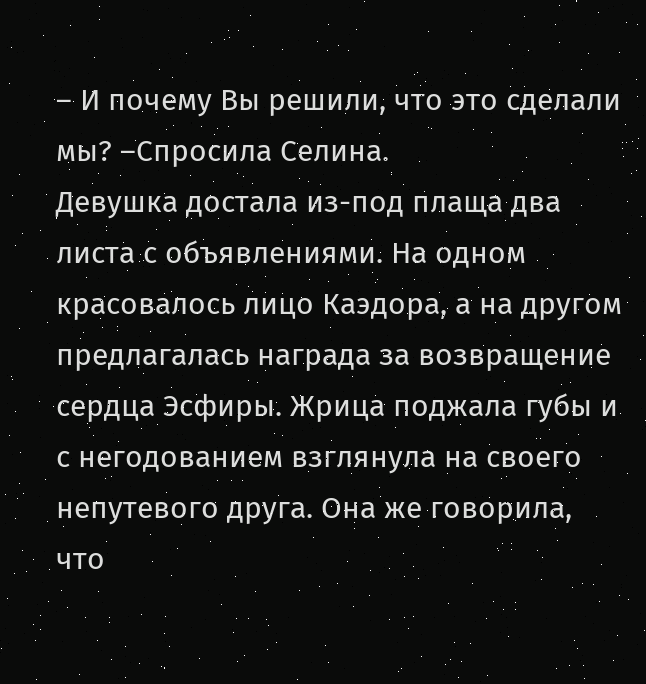– И почему Вы решили, что это сделали мы? –Спросила Селина.
Девушка достала из-под плаща два листа с объявлениями. На одном красовалось лицо Каэдора, а на другом предлагалась награда за возвращение сердца Эсфиры. Жрица поджала губы и с негодованием взглянула на своего непутевого друга. Она же говорила, что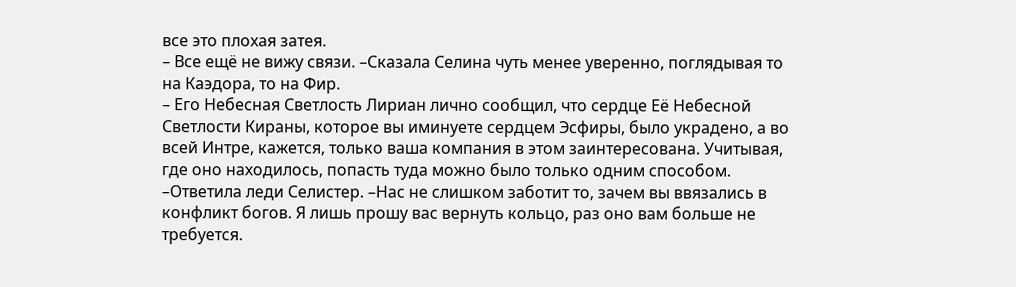все это плохая затея.
– Все ещё не вижу связи. –Сказала Селина чуть менее уверенно, поглядывая то на Каэдора, то на Фир.
– Его Небесная Светлость Лириан лично сообщил, что сердце Её Небесной Светлости Кираны, которое вы иминуете сердцем Эсфиры, было украдено, а во всей Интре, кажется, только ваша компания в этом заинтересована. Учитывая, где оно находилось, попасть туда можно было только одним способом. –Ответила леди Селистер. –Нас не слишком заботит то, зачем вы ввязались в конфликт богов. Я лишь прошу вас вернуть кольцо, раз оно вам больше не требуется.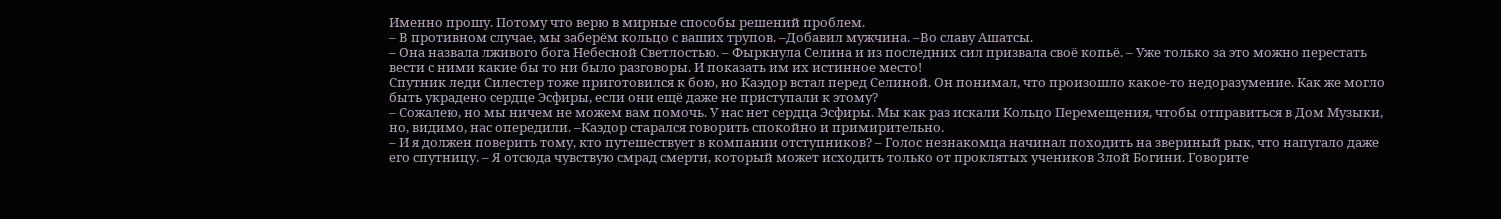Именно прошу. Потому что верю в мирные способы решений проблем.
– В противном случае, мы заберём кольцо с ваших трупов. –Добавил мужчина. –Во славу Ашатсы.
– Она назвала лживого бога Небесной Светлостью. – Фыркнула Селина и из последних сил призвала своё копьё. – Уже только за это можно перестать вести с ними какие бы то ни было разговоры. И показать им их истинное место!
Спутник леди Силестер тоже приготовился к бою, но Каэдор встал перед Селиной. Он понимал, что произошло какое-то недоразумение. Как же могло быть украдено сердце Эсфиры, если они ещё даже не приступали к этому?
– Сожалею, но мы ничем не можем вам помочь. У нас нет сердца Эсфиры. Мы как раз искали Кольцо Перемещения, чтобы отправиться в Дом Музыки, но, видимо, нас опередили. –Каэдор старался говорить спокойно и примирительно.
– И я должен поверить тому, кто путешествует в компании отступников? – Голос незнакомца начинал походить на звериный рык, что напугало даже его спутницу. – Я отсюда чувствую смрад смерти, который может исходить только от проклятых учеников Злой Богини. Говорите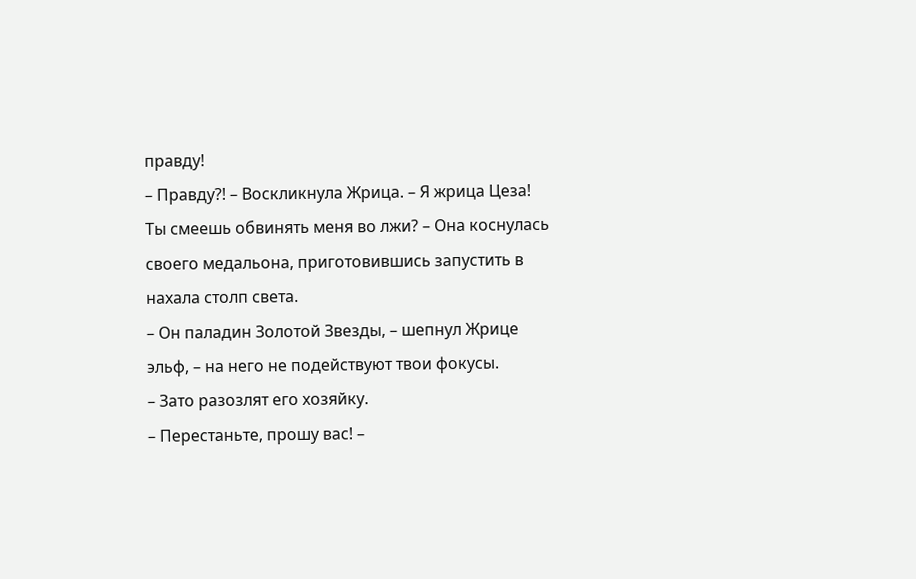правду!
– Правду?! – Воскликнула Жрица. – Я жрица Цеза! Ты смеешь обвинять меня во лжи? – Она коснулась своего медальона, приготовившись запустить в нахала столп света.
– Он паладин Золотой Звезды, – шепнул Жрице эльф, – на него не подействуют твои фокусы.
– Зато разозлят его хозяйку.
– Перестаньте, прошу вас! –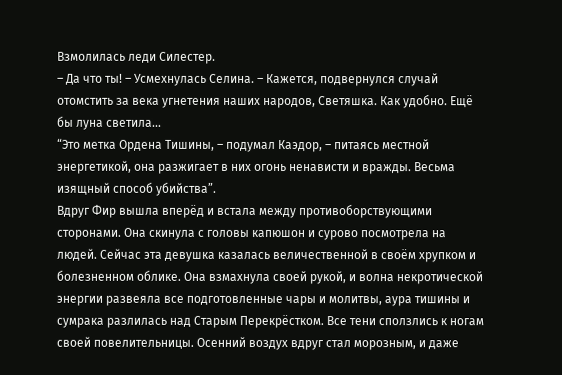Взмолилась леди Силестер.
– Да что ты! – Усмехнулась Селина. – Кажется, подвернулся случай отомстить за века угнетения наших народов, Светяшка. Как удобно. Ещё бы луна светила…
“Это метка Ордена Тишины, – подумал Каэдор, – питаясь местной энергетикой, она разжигает в них огонь ненависти и вражды. Весьма изящный способ убийства”.
Вдруг Фир вышла вперёд и встала между противоборствующими сторонами. Она скинула с головы капюшон и сурово посмотрела на людей. Сейчас эта девушка казалась величественной в своём хрупком и болезненном облике. Она взмахнула своей рукой, и волна некротической энергии развеяла все подготовленные чары и молитвы, аура тишины и сумрака разлилась над Старым Перекрёстком. Все тени сползлись к ногам своей повелительницы. Осенний воздух вдруг стал морозным, и даже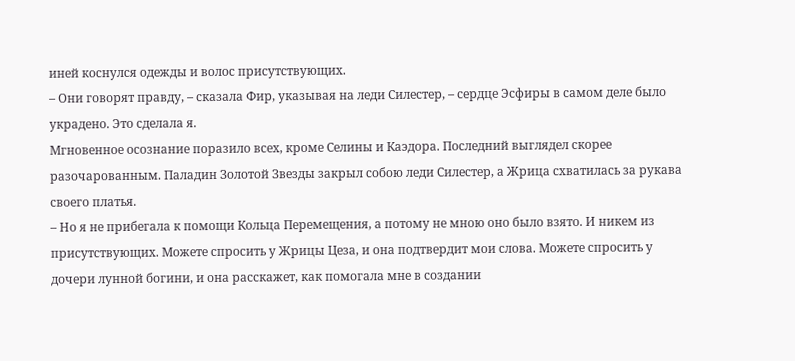иней коснулся одежды и волос присутствующих.
– Они говорят правду, – сказала Фир, указывая на леди Силестер, – сердце Эсфиры в самом деле было украдено. Это сделала я.
Мгновенное осознание поразило всех, кроме Селины и Каэдора. Последний выглядел скорее разочарованным. Паладин Золотой Звезды закрыл собою леди Силестер, а Жрица схватилась за рукава своего платья.
– Но я не прибегала к помощи Кольца Перемещения, а потому не мною оно было взято. И никем из присутствующих. Можете спросить у Жрицы Цеза, и она подтвердит мои слова. Можете спросить у дочери лунной богини, и она расскажет, как помогала мне в создании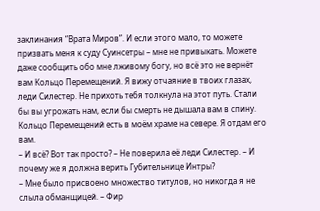заклинания “Врата Миров”. И если этого мало, то можете призвать меня к суду Суинсетры – мне не привыкать. Можете даже сообщить обо мне лживому богу, но всё это не вернёт вам Кольцо Перемещений. Я вижу отчаяние в твоих глазах, леди Силестер. Не прихоть тебя толкнула на этот путь. Стали бы вы угрожать нам, если бы смерть не дышала вам в спину. Кольцо Перемещений есть в моём храме на севере. Я отдам его вам.
– И всё? Вот так просто? – Не поверила её леди Силестер. – И почему же я должна верить Губительнице Интры?
– Мне было присвоено множество титулов, но никогда я не слыла обманщицей. – Фир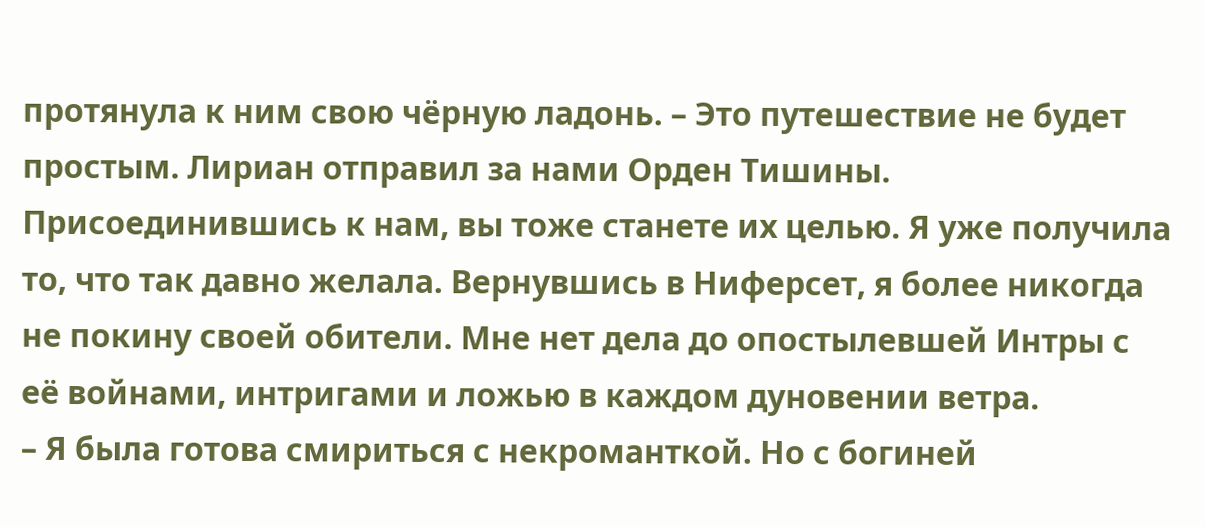протянула к ним свою чёрную ладонь. – Это путешествие не будет простым. Лириан отправил за нами Орден Тишины. Присоединившись к нам, вы тоже станете их целью. Я уже получила то, что так давно желала. Вернувшись в Ниферсет, я более никогда не покину своей обители. Мне нет дела до опостылевшей Интры с её войнами, интригами и ложью в каждом дуновении ветра.
– Я была готова смириться с некроманткой. Но с богиней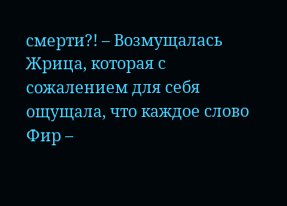смерти?! – Возмущалась Жрица, которая с сожалением для себя ощущала, что каждое слово Фир –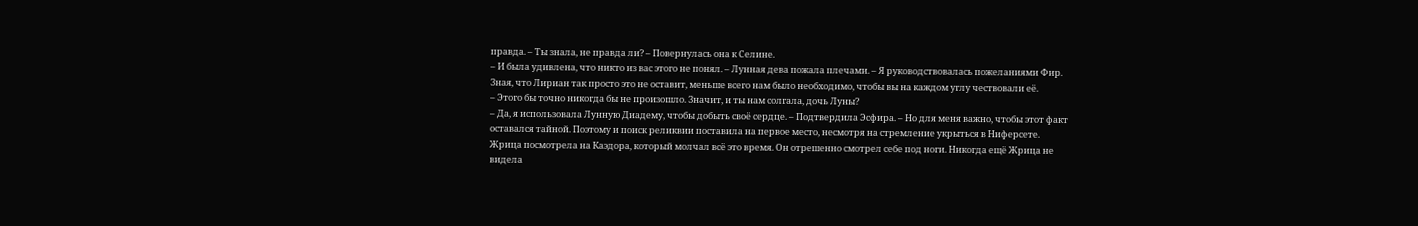правда. – Ты знала, не правда ли? – Повернулась она к Селине.
– И была удивлена, что никто из вас этого не понял. – Лунная дева пожала плечами. – Я руководствовалась пожеланиями Фир. Зная, что Лириан так просто это не оставит, меньше всего нам было необходимо, чтобы вы на каждом углу чествовали её.
– Этого бы точно никогда бы не произошло. Значит, и ты нам солгала, дочь Луны?
– Да, я использовала Лунную Диадему, чтобы добыть своё сердце. – Подтвердила Эсфира. – Но для меня важно, чтобы этот факт оставался тайной. Поэтому и поиск реликвии поставила на первое место, несмотря на стремление укрыться в Ниферсете.
Жрица посмотрела на Каэдора, который молчал всё это время. Он отрешенно смотрел себе под ноги. Никогда ещё Жрица не видела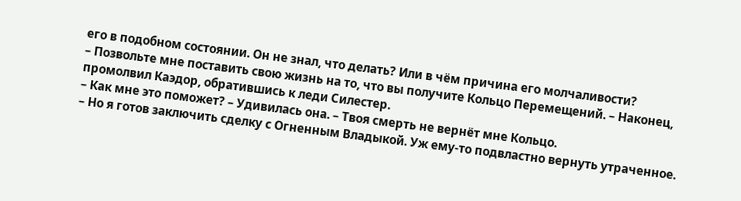его в подобном состоянии. Он не знал, что делать? Или в чём причина его молчаливости?
– Позвольте мне поставить свою жизнь на то, что вы получите Кольцо Перемещений. – Наконец, промолвил Каэдор, обратившись к леди Силестер.
– Как мне это поможет? – Удивилась она. – Твоя смерть не вернёт мне Кольцо.
– Но я готов заключить сделку с Огненным Владыкой. Уж ему-то подвластно вернуть утраченное.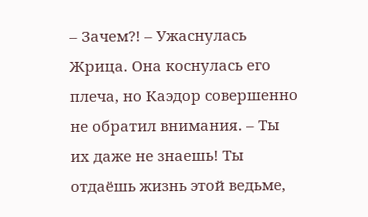– Зачем?! – Ужаснулась Жрица. Она коснулась его плеча, но Каэдор совершенно не обратил внимания. – Ты их даже не знаешь! Ты отдаёшь жизнь этой ведьме,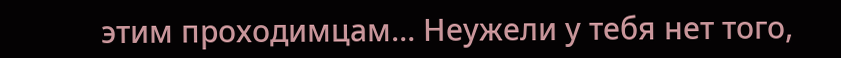этим проходимцам… Неужели у тебя нет того,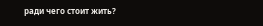ради чего стоит жить?